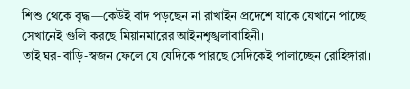শিশু থেকে বৃদ্ধ—কেউই বাদ পড়ছেন না রাখাইন প্রদেশে যাকে যেখানে পাচ্ছে সেখানেই গুলি করছে মিয়ানমারের আইনশৃঙ্খলাবাহিনী।
তাই ঘর-বাড়ি-স্বজন ফেলে যে যেদিকে পারছে সেদিকেই পালাচ্ছেন রোহিঙ্গারা।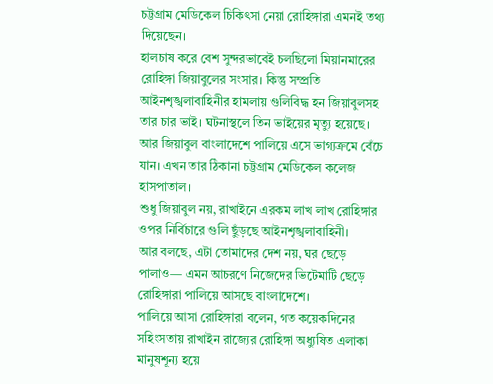চট্টগ্রাম মেডিকেল চিকিৎসা নেয়া রোহিঙ্গারা এমনই তথ্য দিয়েছেন।
হালচাষ করে বেশ সুন্দরভাবেই চলছিলো মিয়ানমারের রোহিঙ্গা জিয়াবুলের সংসার। কিন্তু সম্প্রতি আইনশৃঙ্খলাবাহিনীর হামলায় গুলিবিদ্ধ হন জিয়াবুলসহ তার চার ভাই। ঘটনাস্থলে তিন ভাইয়ের মৃত্যু হয়েছে। আর জিয়াবুল বাংলাদেশে পালিয়ে এসে ভাগ্যক্রমে বেঁচে যান। এখন তার ঠিকানা চট্টগ্রাম মেডিকেল কলেজ হাসপাতাল।
শুধু জিয়াবুল নয়, রাখাইনে এরকম লাখ লাখ রোহিঙ্গার ওপর নির্বিচারে গুলি ছুঁড়ছে আইনশৃঙ্খলাবাহিনী।
আর বলছে, এটা তোমাদের দেশ নয়, ঘর ছেড়ে পালাও— এমন আচরণে নিজেদের ভিটেমাটি ছেড়ে রোহিঙ্গারা পালিয়ে আসছে বাংলাদেশে।
পালিয়ে আসা রোহিঙ্গারা বলেন, গত কয়েকদিনের সহিংসতায় রাখাইন রাজ্যের রোহিঙ্গা অধ্যুষিত এলাকা মানুষশূন্য হয়ে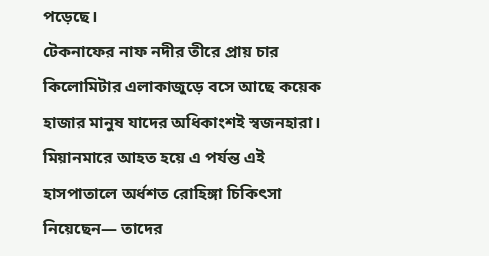পড়েছে।
টেকনাফের নাফ নদীর তীরে প্রায় চার কিলোমিটার এলাকাজুড়ে বসে আছে কয়েক হাজার মানুষ যাদের অধিকাংশই স্বজনহারা।
মিয়ানমারে আহত হয়ে এ পর্যন্ত এই হাসপাতালে অর্ধশত রোহিঙ্গা চিকিৎসা নিয়েছেন— তাদের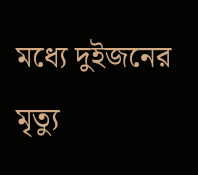মধ্যে দুইজনের মৃত্যু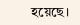হয়েছে।